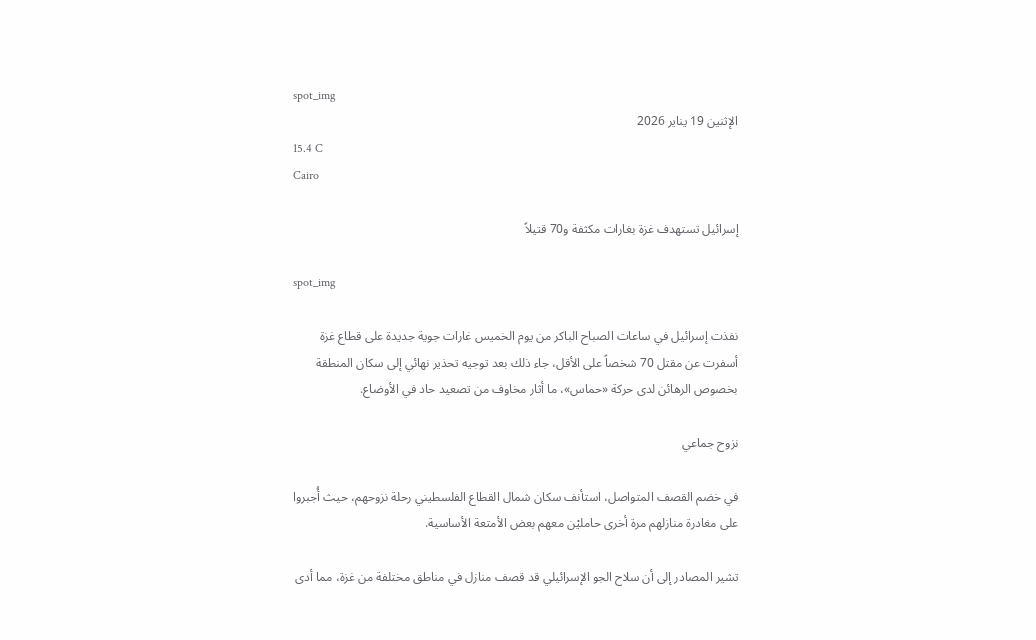spot_img
الإثنين 19 يناير 2026
15.4 C
Cairo

إسرائيل تستهدف غزة بغارات مكثفة و70 قتيلاً

spot_img

نفذت إسرائيل في ساعات الصباح الباكر من يوم الخميس غارات جوية جديدة على قطاع غزة أسفرت عن مقتل 70 شخصاً على الأقل، جاء ذلك بعد توجيه تحذير نهائي إلى سكان المنطقة بخصوص الرهائن لدى حركة «حماس»، ما أثار مخاوف من تصعيد حاد في الأوضاع.

نزوح جماعي

في خضم القصف المتواصل، استأنف سكان شمال القطاع الفلسطيني رحلة نزوحهم، حيث أُجبروا على مغادرة منازلهم مرة أخرى حامليْن معهم بعض الأمتعة الأساسية.

تشير المصادر إلى أن سلاح الجو الإسرائيلي قد قصف منازل في مناطق مختلفة من غزة، مما أدى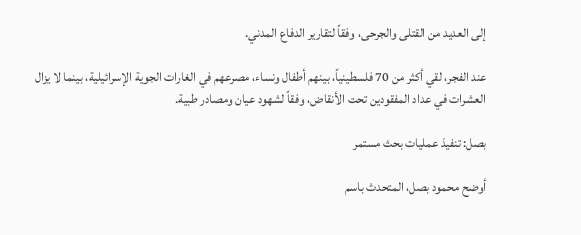إلى العديد من القتلى والجرحى، وفقاً لتقارير الدفاع المدني.

عند الفجر، لقي أكثر من 70 فلسطينياً، بينهم أطفال ونساء، مصرعهم في الغارات الجوية الإسرائيلية، بينما لا يزال العشرات في عداد المفقودين تحت الأنقاض، وفقاً لشهود عيان ومصادر طبية.

بصل: تنفيذ عمليات بحث مستمر

أوضح محمود بصل، المتحدث باسم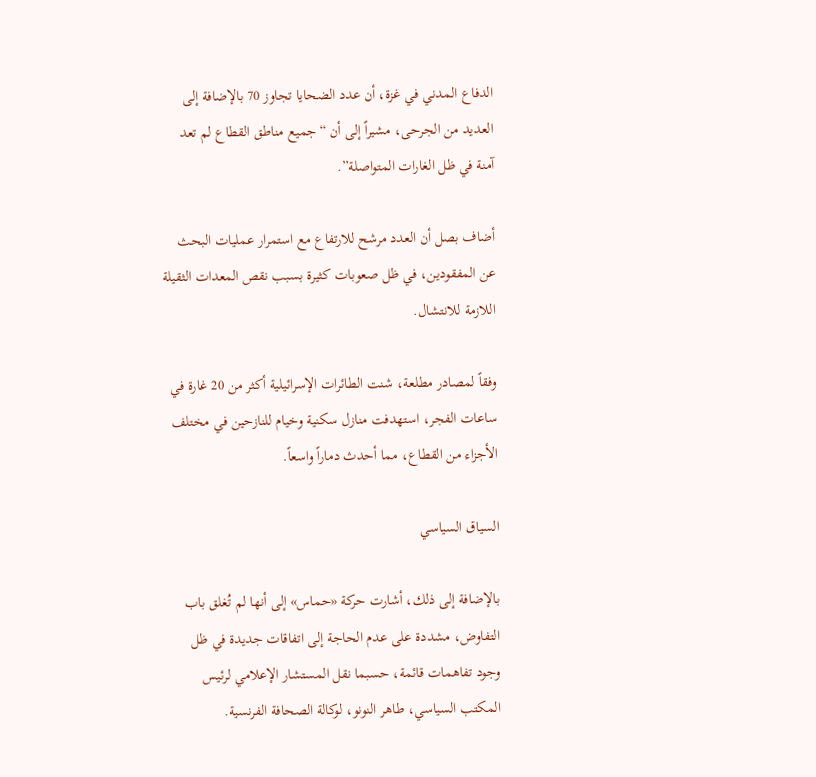الدفاع المدني في غزة، أن عدد الضحايا تجاوز 70 بالإضافة إلى العديد من الجرحى، مشيراً إلى أن “جميع مناطق القطاع لم تعد آمنة في ظل الغارات المتواصلة”.

أضاف بصل أن العدد مرشح للارتفاع مع استمرار عمليات البحث عن المفقودين، في ظل صعوبات كثيرة بسبب نقص المعدات الثقيلة اللازمة للانتشال.

وفقاً لمصادر مطلعة، شنت الطائرات الإسرائيلية أكثر من 20 غارة في ساعات الفجر، استهدفت منازل سكنية وخيام للنازحين في مختلف الأجزاء من القطاع، مما أحدث دماراً واسعاً.

السياق السياسي

بالإضافة إلى ذلك، أشارت حركة «حماس» إلى أنها لم تُغلق باب التفاوض، مشددة على عدم الحاجة إلى اتفاقات جديدة في ظل وجود تفاهمات قائمة، حسبما نقل المستشار الإعلامي لرئيس المكتب السياسي، طاهر النونو، لوكالة الصحافة الفرنسية.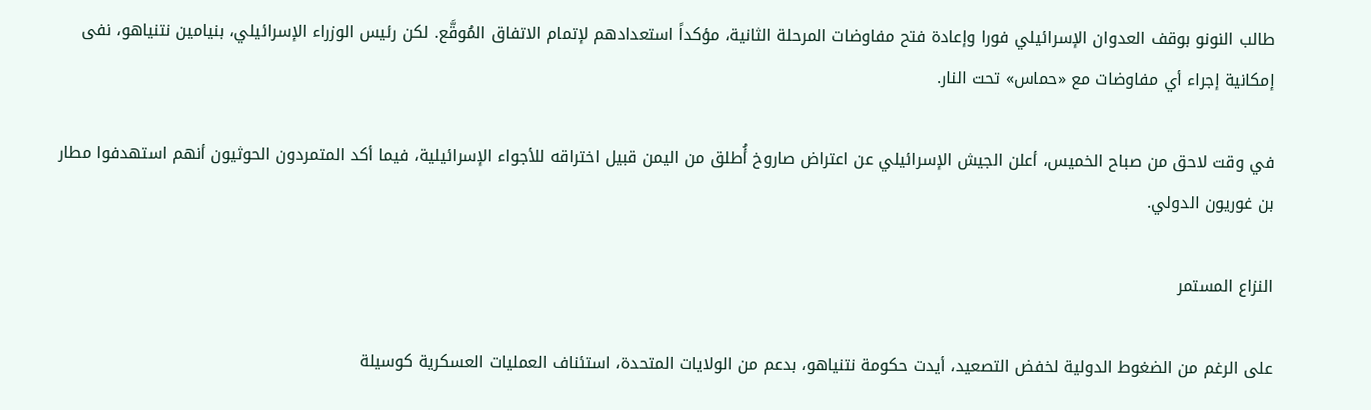طالب النونو بوقف العدوان الإسرائيلي فورا وإعادة فتح مفاوضات المرحلة الثانية، مؤكداً استعدادهم لإتمام الاتفاق المُوقَّع. لكن رئيس الوزراء الإسرائيلي، بنيامين نتنياهو، نفى إمكانية إجراء أي مفاوضات مع «حماس» تحت النار.

في وقت لاحق من صباح الخميس، أعلن الجيش الإسرائيلي عن اعتراض صاروخ أُطلق من اليمن قبيل اختراقه للأجواء الإسرائيلية، فيما أكد المتمردون الحوثيون أنهم استهدفوا مطار بن غوريون الدولي.

النزاع المستمر

على الرغم من الضغوط الدولية لخفض التصعيد، أيدت حكومة نتنياهو، بدعم من الولايات المتحدة، استئناف العمليات العسكرية كوسيلة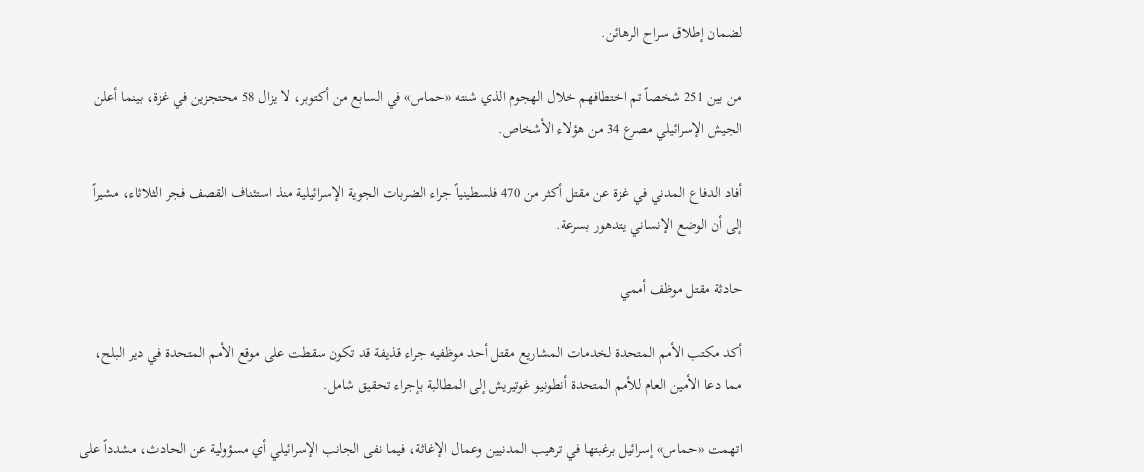لضمان إطلاق سراح الرهائن.

من بين 251 شخصاً تم اختطافهم خلال الهجوم الذي شنته «حماس» في السابع من أكتوبر، لا يزال 58 محتجزين في غزة، بينما أعلن الجيش الإسرائيلي مصرع 34 من هؤلاء الأشخاص.

أفاد الدفاع المدني في غزة عن مقتل أكثر من 470 فلسطينياً جراء الضربات الجوية الإسرائيلية منذ استئناف القصف فجر الثلاثاء، مشيراً إلى أن الوضع الإنساني يتدهور بسرعة.

حادثة مقتل موظف أممي

أكد مكتب الأمم المتحدة لخدمات المشاريع مقتل أحد موظفيه جراء قذيفة قد تكون سقطت على موقع الأمم المتحدة في دير البلح، مما دعا الأمين العام للأمم المتحدة أنطونيو غوتيريش إلى المطالبة بإجراء تحقيق شامل.

اتهمت «حماس» إسرائيل برغبتها في ترهيب المدنيين وعمال الإغاثة، فيما نفى الجانب الإسرائيلي أي مسؤولية عن الحادث، مشدداً على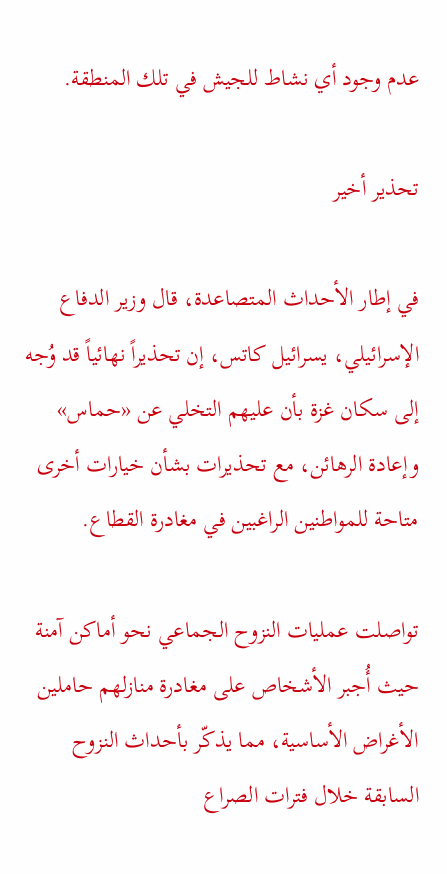عدم وجود أي نشاط للجيش في تلك المنطقة.

تحذير أخير

في إطار الأحداث المتصاعدة، قال وزير الدفاع الإسرائيلي، يسرائيل كاتس، إن تحذيراً نهائياً قد وُجه إلى سكان غزة بأن عليهم التخلي عن «حماس» وإعادة الرهائن، مع تحذيرات بشأن خيارات أخرى متاحة للمواطنين الراغبين في مغادرة القطاع.

تواصلت عمليات النزوح الجماعي نحو أماكن آمنة حيث أُجبر الأشخاص على مغادرة منازلهم حاملين الأغراض الأساسية، مما يذكّر بأحداث النزوح السابقة خلال فترات الصراع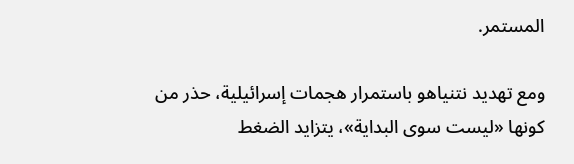المستمر.

ومع تهديد نتنياهو باستمرار هجمات إسرائيلية، حذر من كونها «ليست سوى البداية»، يتزايد الضغط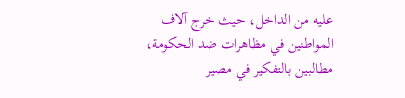عليه من الداخل، حيث خرج آلاف المواطنين في مظاهرات ضد الحكومة، مطالبين بالتفكير في مصير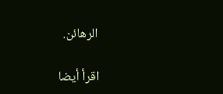الرهائن.

اقرأ أيضا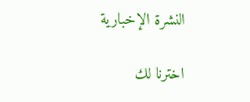النشرة الإخبارية

اخترنا لك